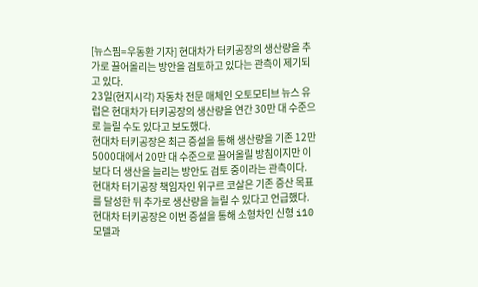[뉴스핌=우동환 기자] 현대차가 터키공장의 생산량을 추가로 끌어올리는 방안을 검토하고 있다는 관측이 제기되고 있다.
23일(현지시각) 자동차 전문 매체인 오토모티브 뉴스 유럽은 현대차가 터키공장의 생산량을 연간 30만 대 수준으로 늘릴 수도 있다고 보도했다.
현대차 터키공장은 최근 증설을 통해 생산량을 기존 12만 5000대에서 20만 대 수준으로 끌어올릴 방침이지만 이보다 더 생산을 늘리는 방안도 검토 중이라는 관측이다.
현대차 터기공장 책임자인 위구르 코살은 기존 증산 목표를 달성한 뒤 추가로 생산량을 늘릴 수 있다고 언급했다.
현대차 터키공장은 이번 증설을 통해 소형차인 신형 i10 모델과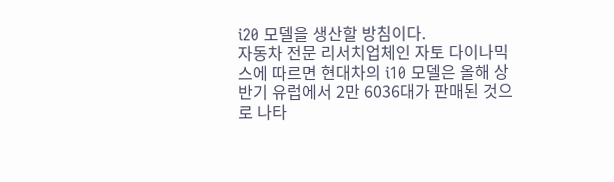i20 모델을 생산할 방침이다.
자동차 전문 리서치업체인 자토 다이나믹스에 따르면 현대차의 i10 모델은 올해 상반기 유럽에서 2만 6036대가 판매된 것으로 나타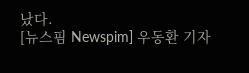났다.
[뉴스핌 Newspim] 우동환 기자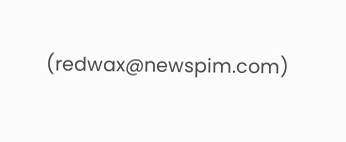(redwax@newspim.com)